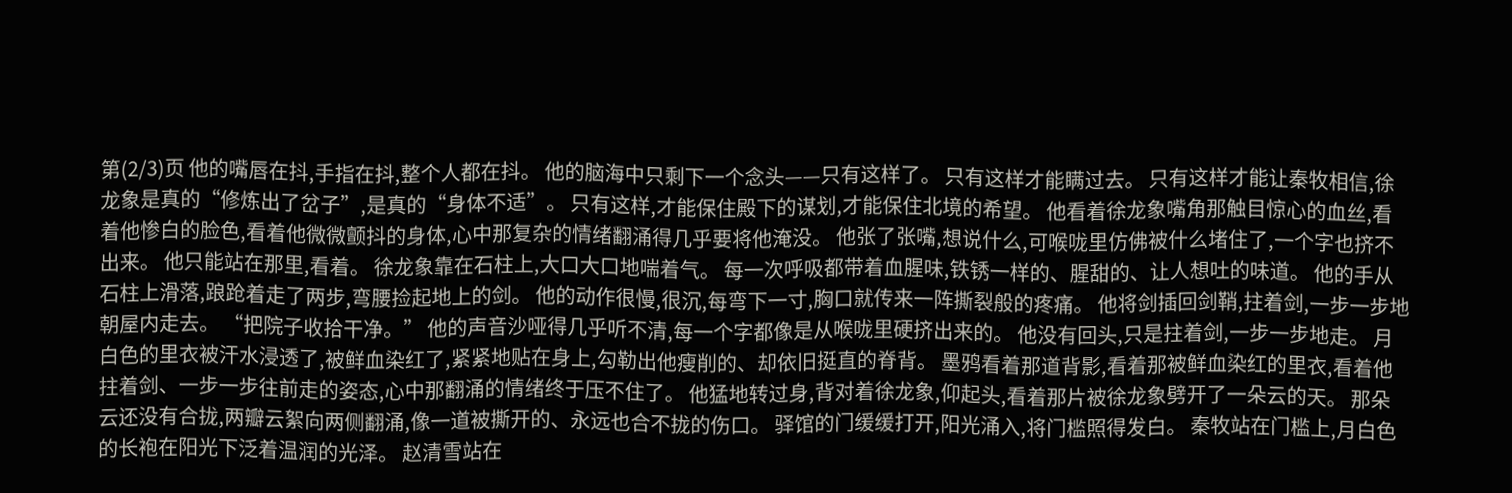第(2/3)页 他的嘴唇在抖,手指在抖,整个人都在抖。 他的脑海中只剩下一个念头——只有这样了。 只有这样才能瞒过去。 只有这样才能让秦牧相信,徐龙象是真的“修炼出了岔子”,是真的“身体不适”。 只有这样,才能保住殿下的谋划,才能保住北境的希望。 他看着徐龙象嘴角那触目惊心的血丝,看着他惨白的脸色,看着他微微颤抖的身体,心中那复杂的情绪翻涌得几乎要将他淹没。 他张了张嘴,想说什么,可喉咙里仿佛被什么堵住了,一个字也挤不出来。 他只能站在那里,看着。 徐龙象靠在石柱上,大口大口地喘着气。 每一次呼吸都带着血腥味,铁锈一样的、腥甜的、让人想吐的味道。 他的手从石柱上滑落,踉跄着走了两步,弯腰捡起地上的剑。 他的动作很慢,很沉,每弯下一寸,胸口就传来一阵撕裂般的疼痛。 他将剑插回剑鞘,拄着剑,一步一步地朝屋内走去。 “把院子收拾干净。” 他的声音沙哑得几乎听不清,每一个字都像是从喉咙里硬挤出来的。 他没有回头,只是拄着剑,一步一步地走。 月白色的里衣被汗水浸透了,被鲜血染红了,紧紧地贴在身上,勾勒出他瘦削的、却依旧挺直的脊背。 墨鸦看着那道背影,看着那被鲜血染红的里衣,看着他拄着剑、一步一步往前走的姿态,心中那翻涌的情绪终于压不住了。 他猛地转过身,背对着徐龙象,仰起头,看着那片被徐龙象劈开了一朵云的天。 那朵云还没有合拢,两瓣云絮向两侧翻涌,像一道被撕开的、永远也合不拢的伤口。 驿馆的门缓缓打开,阳光涌入,将门槛照得发白。 秦牧站在门槛上,月白色的长袍在阳光下泛着温润的光泽。 赵清雪站在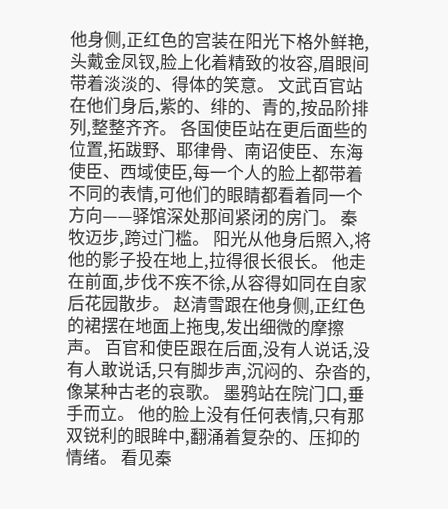他身侧,正红色的宫装在阳光下格外鲜艳,头戴金凤钗,脸上化着精致的妆容,眉眼间带着淡淡的、得体的笑意。 文武百官站在他们身后,紫的、绯的、青的,按品阶排列,整整齐齐。 各国使臣站在更后面些的位置,拓跋野、耶律骨、南诏使臣、东海使臣、西域使臣,每一个人的脸上都带着不同的表情,可他们的眼睛都看着同一个方向——驿馆深处那间紧闭的房门。 秦牧迈步,跨过门槛。 阳光从他身后照入,将他的影子投在地上,拉得很长很长。 他走在前面,步伐不疾不徐,从容得如同在自家后花园散步。 赵清雪跟在他身侧,正红色的裙摆在地面上拖曳,发出细微的摩擦声。 百官和使臣跟在后面,没有人说话,没有人敢说话,只有脚步声,沉闷的、杂沓的,像某种古老的哀歌。 墨鸦站在院门口,垂手而立。 他的脸上没有任何表情,只有那双锐利的眼眸中,翻涌着复杂的、压抑的情绪。 看见秦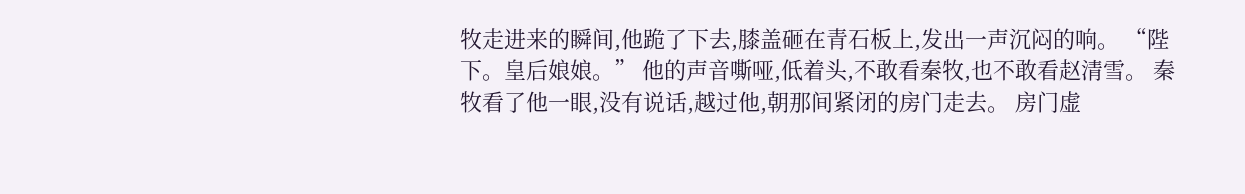牧走进来的瞬间,他跪了下去,膝盖砸在青石板上,发出一声沉闷的响。 “陛下。皇后娘娘。” 他的声音嘶哑,低着头,不敢看秦牧,也不敢看赵清雪。 秦牧看了他一眼,没有说话,越过他,朝那间紧闭的房门走去。 房门虚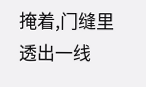掩着,门缝里透出一线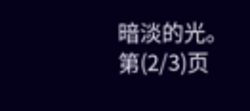暗淡的光。 第(2/3)页